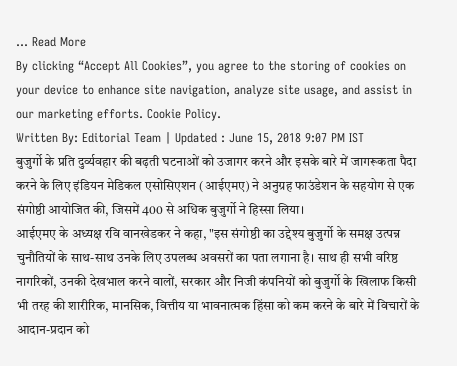... Read More
By clicking “Accept All Cookies”, you agree to the storing of cookies on your device to enhance site navigation, analyze site usage, and assist in our marketing efforts. Cookie Policy.
Written By: Editorial Team | Updated : June 15, 2018 9:07 PM IST
बुजुर्गो के प्रति दुर्व्यवहार की बढ़ती घटनाओं को उजागर करने और इसके बारे में जागरूकता पैदा करने के लिए इंडियन मेडिकल एसोसिएशन (आईएमए) ने अनुग्रह फाउंडेशन के सहयोग से एक संगोष्ठी आयोजित की, जिसमें 400 से अधिक बुजुर्गो ने हिस्सा लिया।
आईएमए के अध्यक्ष रवि वानखेडकर ने कहा, "इस संगोष्ठी का उद्देश्य बुजुर्गो के समक्ष उत्पन्न चुनौतियों के साथ-साथ उनके लिए उपलब्ध अवसरों का पता लगाना है। साथ ही सभी वरिष्ठ नागरिकों, उनकी देखभाल करने वालों, सरकार और निजी कंपनियों को बुजुर्गो के खिलाफ किसी भी तरह की शारीरिक, मानसिक, वित्तीय या भावनात्मक हिंसा को कम करने के बारे में विचारों के आदान-प्रदान को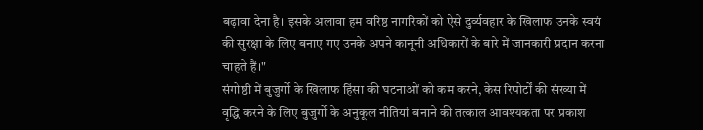बढ़ावा देना है। इसके अलावा हम वरिष्ठ नागरिकों को ऐसे दुर्व्यवहार के खिलाफ उनके स्वयं की सुरक्षा के लिए बनाए गए उनके अपने कानूनी अधिकारों के बारे में जानकारी प्रदान करना चाहते हैं।"
संगोष्ठी में बुजुर्गो के खिलाफ हिंसा की घटनाओं को कम करने, केस रिपोर्टों की संख्या में वृद्धि करने के लिए बुजुर्गो के अनुकूल नीतियां बनाने की तत्काल आवश्यकता पर प्रकाश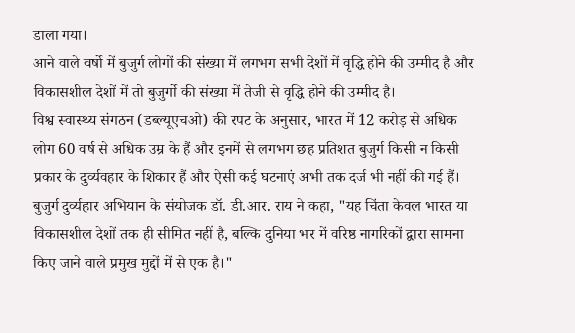डाला गया।
आने वाले वर्षो में बुजुर्ग लोगों की संख्या में लगभग सभी देशों में वृद्धि होने की उम्मीद है और विकासशील देशों में तो बुजुर्गो की संख्या में तेजी से वृद्धि होने की उम्मीद है।
विश्व स्वास्थ्य संगठन (डब्ल्यूएचओ) की रपट के अनुसार, भारत में 12 करोड़ से अधिक लोग 60 वर्ष से अधिक उम्र के हैं और इनमें से लगभग छह प्रतिशत बुजुर्ग किसी न किसी प्रकार के दुर्व्यवहार के शिकार हैं और ऐसी कई घटनाएं अभी तक दर्ज भी नहीं की गई हैं।
बुजुर्ग दुर्व्यहार अभियान के संयोजक डॉ. डी.आर. राय ने कहा, "यह चिंता केवल भारत या विकासशील देशों तक ही सीमित नहीं है, बल्कि दुनिया भर में वरिष्ठ नागरिकों द्वारा सामना किए जाने वाले प्रमुख मुद्दों में से एक है।"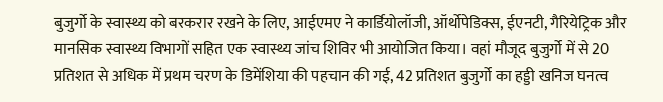बुजुर्गो के स्वास्थ्य को बरकरार रखने के लिए, आईएमए ने कार्डियोलॉजी, ऑर्थोपेडिक्स, ईएनटी, गैरियेट्रिक और मानसिक स्वास्थ्य विभागों सहित एक स्वास्थ्य जांच शिविर भी आयोजित किया। वहां मौजूद बुजुर्गो में से 20 प्रतिशत से अधिक में प्रथम चरण के डिमेंशिया की पहचान की गई, 42 प्रतिशत बुजुर्गो का हड्डी खनिज घनत्व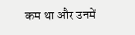कम था और उनमें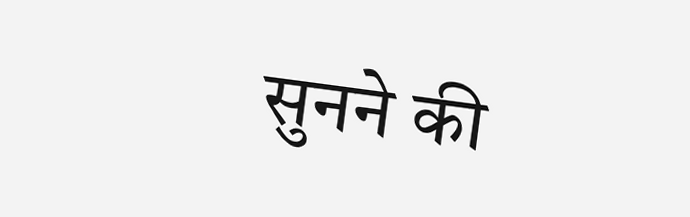सुनने की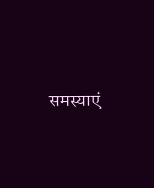समस्याएं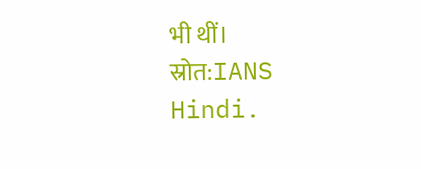भी थीं।
स्रोत:IANS Hindi.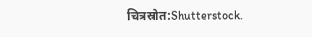चित्रस्रोत:Shutterstock.